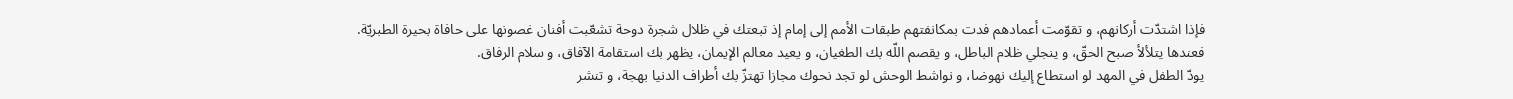فإذا اشتدّت أركانهم، و تقوّمت أعمادهم فدت بمكانفتهم طبقات الأمم إلى إمام إذ تبعتك في ظلال شجرة دوحة تشعّبت أفنان غصونها على حافاة بحيرة الطبريّة.
فعندها يتلألأ صبح الحقّ، و ينجلي ظلام الباطل، و يقصم اللّه بك الطغيان، و يعيد معالم الإيمان، يظهر بك استقامة الآفاق، و سلام الرفاق.
يودّ الطفل في المهد لو استطاع إليك نهوضا، و نواشط الوحش لو تجد نحوك مجازا تهتزّ بك أطراف الدنيا بهجة، و تنشر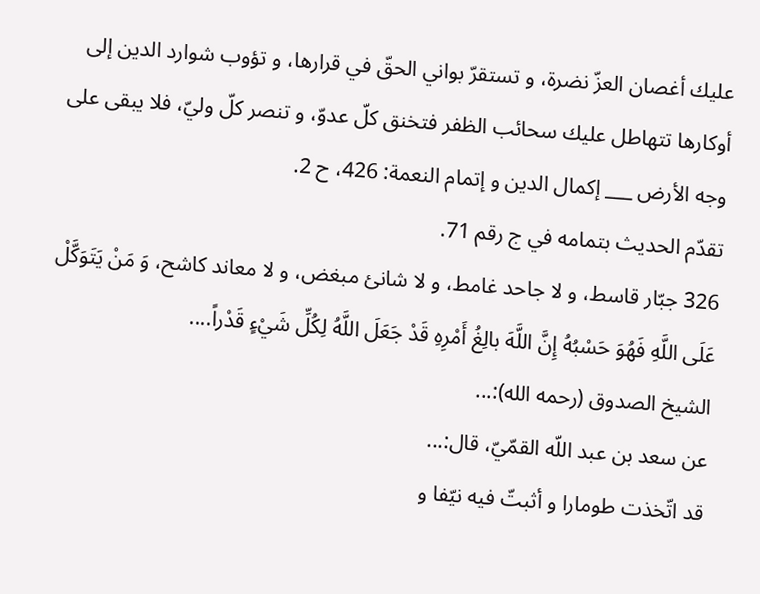عليك أغصان العزّ نضرة، و تستقرّ بواني الحقّ في قرارها، و تؤوب شوارد الدين إلى أوكارها تتهاطل عليك سحائب الظفر فتخنق كلّ عدوّ، و تنصر كلّ وليّ، فلا يبقى على وجه الأرض ___ إكمال الدين و إتمام النعمة: 426، ح 2.
تقدّم الحديث بتمامه في ج رقم 71.
326 جبّار قاسط، و لا جاحد غامط، و لا شانئ مبغض، و لا معاند كاشح، وَ مَنْ يَتَوَكَّلْ عَلَى اللَّهِ فَهُوَ حَسْبُهُ إِنَّ اللَّهَ بالِغُ أَمْرِهِ قَدْ جَعَلَ اللَّهُ لِكُلِّ شَيْءٍ قَدْراً....
الشيخ الصدوق (رحمه الله):...
عن سعد بن عبد اللّه القمّيّ، قال:...
قد اتّخذت طومارا و أثبتّ فيه نيّفا و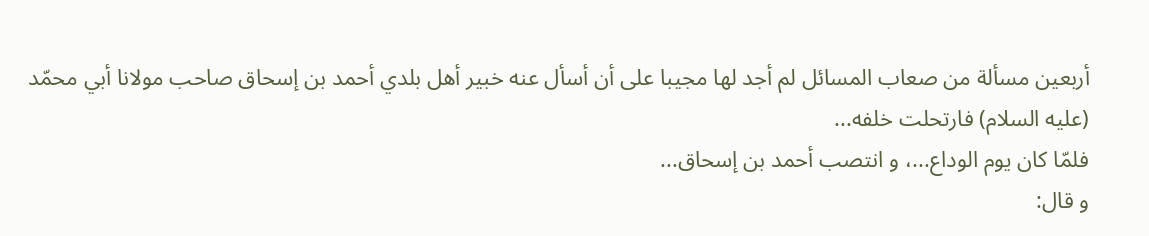أربعين مسألة من صعاب المسائل لم أجد لها مجيبا على أن أسأل عنه خبير أهل بلدي أحمد بن إسحاق صاحب مولانا أبي محمّد (عليه السلام) فارتحلت خلفه...
فلمّا كان يوم الوداع...، و انتصب أحمد بن إسحاق...
و قال: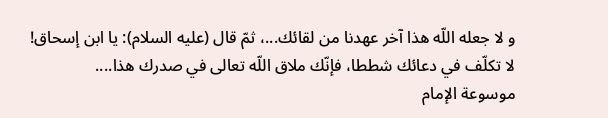و لا جعله اللّه هذا آخر عهدنا من لقائك...، ثمّ قال (عليه السلام): يا ابن إسحاق!
لا تكلّف في دعائك شططا، فإنّك ملاق اللّه تعالى في صدرك هذا....
موسوعة الإمام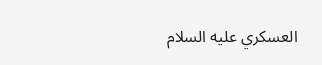العسكري عليه السلام